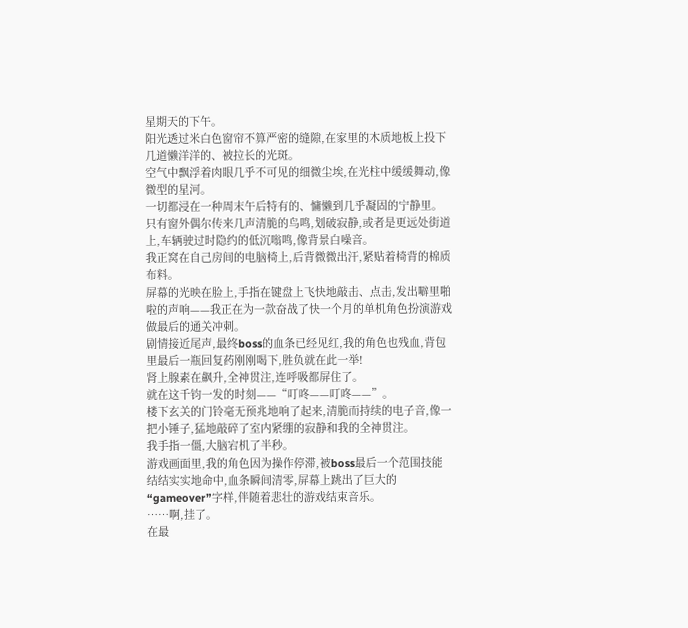星期天的下午。
阳光透过米白色窗帘不算严密的缝隙,在家里的木质地板上投下几道懒洋洋的、被拉长的光斑。
空气中飘浮着肉眼几乎不可见的细微尘埃,在光柱中缓缓舞动,像微型的星河。
一切都浸在一种周末午后特有的、慵懒到几乎凝固的宁静里。
只有窗外偶尔传来几声清脆的鸟鸣,划破寂静,或者是更远处街道上,车辆驶过时隐约的低沉嗡鸣,像背景白噪音。
我正窝在自己房间的电脑椅上,后背微微出汗,紧贴着椅背的棉质布料。
屏幕的光映在脸上,手指在键盘上飞快地敲击、点击,发出噼里啪啦的声响——我正在为一款奋战了快一个月的单机角色扮演游戏做最后的通关冲刺。
剧情接近尾声,最终boss的血条已经见红,我的角色也残血,背包里最后一瓶回复药刚刚喝下,胜负就在此一举!
肾上腺素在飙升,全神贯注,连呼吸都屏住了。
就在这千钧一发的时刻——“叮咚——叮咚——”。
楼下玄关的门铃毫无预兆地响了起来,清脆而持续的电子音,像一把小锤子,猛地敲碎了室内紧绷的寂静和我的全神贯注。
我手指一僵,大脑宕机了半秒。
游戏画面里,我的角色因为操作停滞,被boss最后一个范围技能结结实实地命中,血条瞬间清零,屏幕上跳出了巨大的“gameover”字样,伴随着悲壮的游戏结束音乐。
……啊,挂了。
在最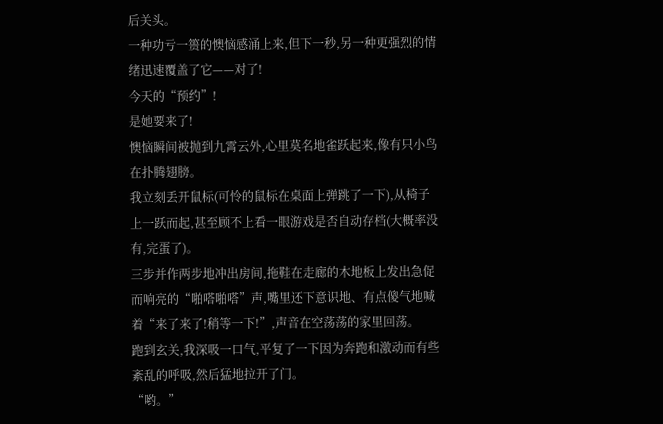后关头。
一种功亏一篑的懊恼感涌上来,但下一秒,另一种更强烈的情绪迅速覆盖了它——对了!
今天的“预约”!
是她要来了!
懊恼瞬间被抛到九霄云外,心里莫名地雀跃起来,像有只小鸟在扑腾翅膀。
我立刻丢开鼠标(可怜的鼠标在桌面上弹跳了一下),从椅子上一跃而起,甚至顾不上看一眼游戏是否自动存档(大概率没有,完蛋了)。
三步并作两步地冲出房间,拖鞋在走廊的木地板上发出急促而响亮的“啪嗒啪嗒”声,嘴里还下意识地、有点傻气地喊着“来了来了!稍等一下!”,声音在空荡荡的家里回荡。
跑到玄关,我深吸一口气,平复了一下因为奔跑和激动而有些紊乱的呼吸,然后猛地拉开了门。
“哟。”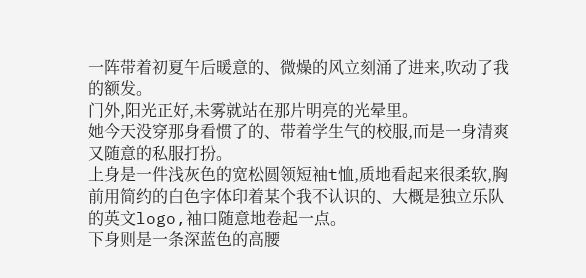一阵带着初夏午后暖意的、微燥的风立刻涌了进来,吹动了我的额发。
门外,阳光正好,未雾就站在那片明亮的光晕里。
她今天没穿那身看惯了的、带着学生气的校服,而是一身清爽又随意的私服打扮。
上身是一件浅灰色的宽松圆领短袖t恤,质地看起来很柔软,胸前用简约的白色字体印着某个我不认识的、大概是独立乐队的英文logo,袖口随意地卷起一点。
下身则是一条深蓝色的高腰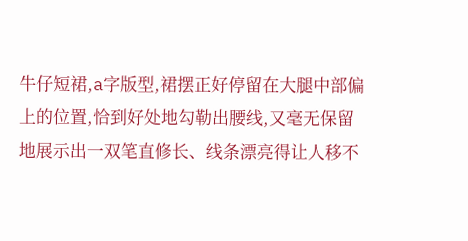牛仔短裙,a字版型,裙摆正好停留在大腿中部偏上的位置,恰到好处地勾勒出腰线,又毫无保留地展示出一双笔直修长、线条漂亮得让人移不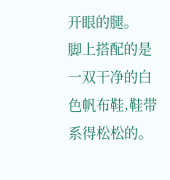开眼的腿。
脚上搭配的是一双干净的白色帆布鞋,鞋带系得松松的。